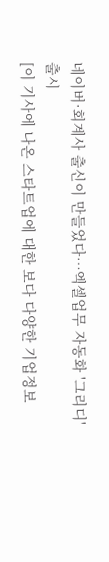네이버·회계사 출신이 만들었다…엑셀업무 자동화 '그리디' 출시
[이 기사에 나온 스타트업에 대한 보다 다양한 기업정보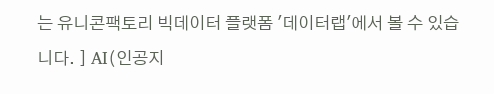는 유니콘팩토리 빅데이터 플랫폼 '데이터랩'에서 볼 수 있습니다. ] AI(인공지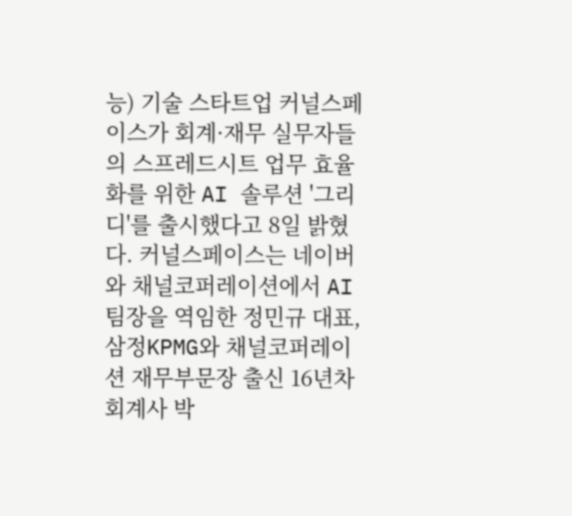능) 기술 스타트업 커널스페이스가 회계·재무 실무자들의 스프레드시트 업무 효율화를 위한 AI 솔루션 '그리디'를 출시했다고 8일 밝혔다. 커널스페이스는 네이버와 채널코퍼레이션에서 AI팀장을 역임한 정민규 대표, 삼정KPMG와 채널코퍼레이션 재무부문장 출신 16년차 회계사 박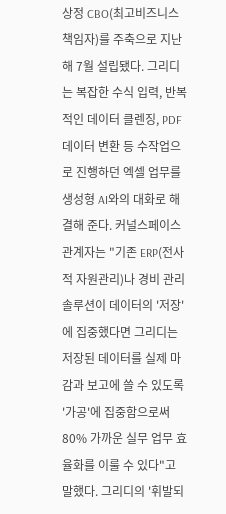상정 CBO(최고비즈니스책임자)를 주축으로 지난해 7월 설립됐다. 그리디는 복잡한 수식 입력, 반복적인 데이터 클렌징, PDF 데이터 변환 등 수작업으로 진행하던 엑셀 업무를 생성형 AI와의 대화로 해결해 준다. 커널스페이스 관계자는 "기존 ERP(전사적 자원관리)나 경비 관리 솔루션이 데이터의 '저장'에 집중했다면 그리디는 저장된 데이터를 실제 마감과 보고에 쓸 수 있도록 '가공'에 집중함으로써 80% 가까운 실무 업무 효율화를 이룰 수 있다"고 말했다. 그리디의 '휘발되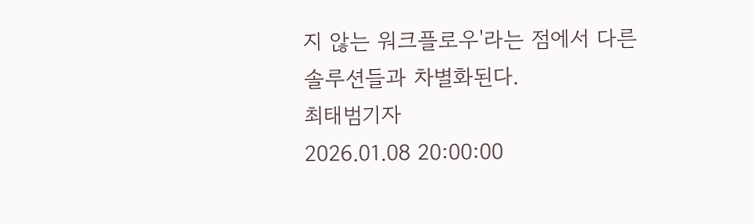지 않는 워크플로우'라는 점에서 다른 솔루션들과 차별화된다.
최태범기자
2026.01.08 20:00:00